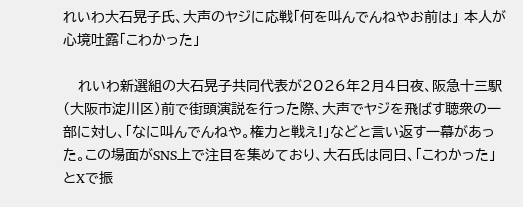れいわ大石晃子氏、大声のヤジに応戦「何を叫んでんねやお前は」 本人が心境吐露「こわかった」

   れいわ新選組の大石晃子共同代表が2026年2月4日夜、阪急十三駅(大阪市淀川区)前で街頭演説を行った際、大声でヤジを飛ばす聴衆の一部に対し、「なに叫んでんねや。権力と戦え!」などと言い返す一幕があった。この場面がSNS上で注目を集めており、大石氏は同日、「こわかった」とXで振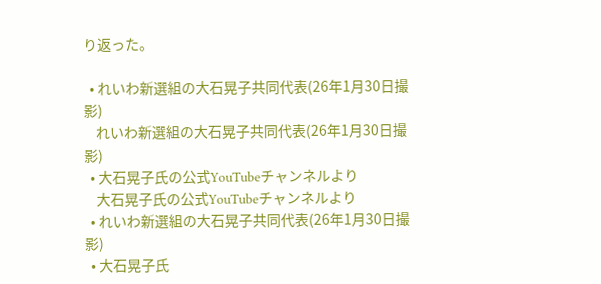り返った。

  • れいわ新選組の大石晃子共同代表(26年1月30日撮影)
    れいわ新選組の大石晃子共同代表(26年1月30日撮影)
  • 大石晃子氏の公式YouTubeチャンネルより
    大石晃子氏の公式YouTubeチャンネルより
  • れいわ新選組の大石晃子共同代表(26年1月30日撮影)
  • 大石晃子氏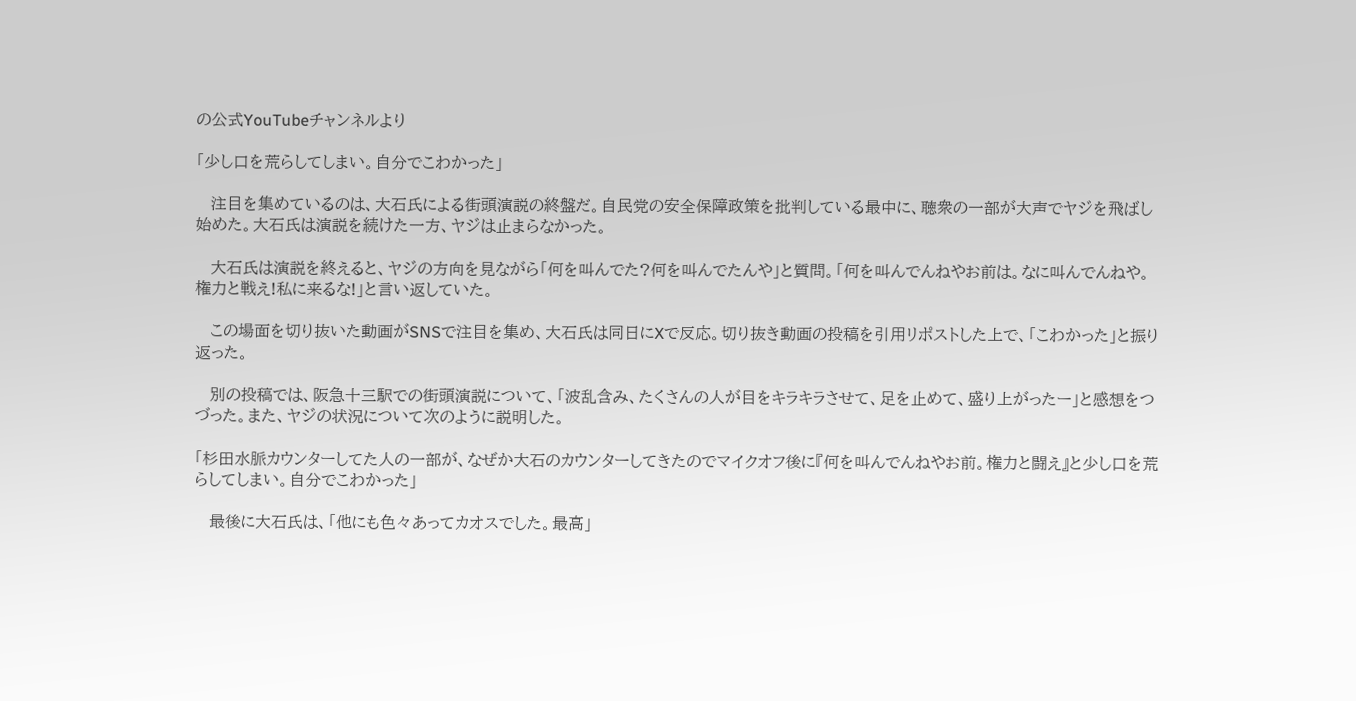の公式YouTubeチャンネルより

「少し口を荒らしてしまい。自分でこわかった」

   注目を集めているのは、大石氏による街頭演説の終盤だ。自民党の安全保障政策を批判している最中に、聴衆の一部が大声でヤジを飛ばし始めた。大石氏は演説を続けた一方、ヤジは止まらなかった。

   大石氏は演説を終えると、ヤジの方向を見ながら「何を叫んでた?何を叫んでたんや」と質問。「何を叫んでんねやお前は。なに叫んでんねや。権力と戦え!私に来るな!」と言い返していた。

   この場面を切り抜いた動画がSNSで注目を集め、大石氏は同日にXで反応。切り抜き動画の投稿を引用リポストした上で、「こわかった」と振り返った。

   別の投稿では、阪急十三駅での街頭演説について、「波乱含み、たくさんの人が目をキラキラさせて、足を止めて、盛り上がったー」と感想をつづった。また、ヤジの状況について次のように説明した。

「杉田水脈カウンターしてた人の一部が、なぜか大石のカウンターしてきたのでマイクオフ後に『何を叫んでんねやお前。権力と闘え』と少し口を荒らしてしまい。自分でこわかった」

   最後に大石氏は、「他にも色々あってカオスでした。最高」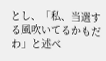とし、「私、当選する風吹いてるかもだわ」と述べ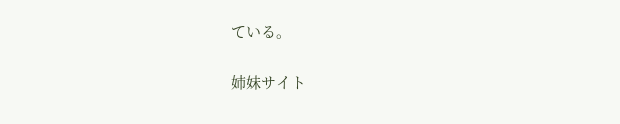ている。

姉妹サイト